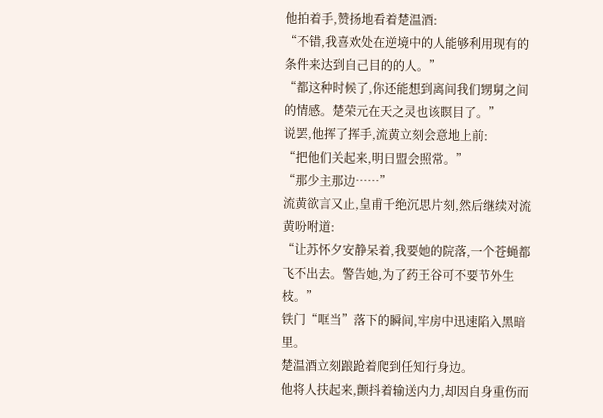他拍着手,赞扬地看着楚温酒:
“不错,我喜欢处在逆境中的人能够利用现有的条件来达到自己目的的人。”
“都这种时候了,你还能想到离间我们甥舅之间的情感。楚荣元在天之灵也该瞑目了。”
说罢,他挥了挥手,流黄立刻会意地上前:
“把他们关起来,明日盟会照常。”
“那少主那边……”
流黄欲言又止,皇甫千绝沉思片刻,然后继续对流黄吩咐道:
“让苏怀夕安静呆着,我要她的院落,一个苍蝇都飞不出去。警告她,为了药王谷可不要节外生枝。”
铁门“哐当”落下的瞬间,牢房中迅速陷入黑暗里。
楚温酒立刻踉跄着爬到任知行身边。
他将人扶起来,颤抖着输送内力,却因自身重伤而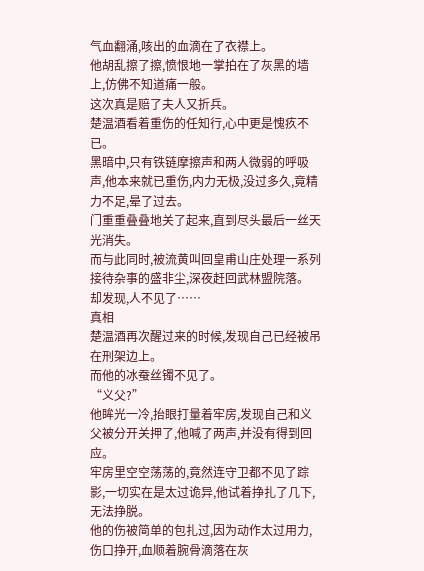气血翻涌,咳出的血滴在了衣襟上。
他胡乱擦了擦,愤恨地一掌拍在了灰黑的墙上,仿佛不知道痛一般。
这次真是赔了夫人又折兵。
楚温酒看着重伤的任知行,心中更是愧疚不已。
黑暗中,只有铁链摩擦声和两人微弱的呼吸声,他本来就已重伤,内力无极,没过多久,竟精力不足,晕了过去。
门重重叠叠地关了起来,直到尽头最后一丝天光消失。
而与此同时,被流黄叫回皇甫山庄处理一系列接待杂事的盛非尘,深夜赶回武林盟院落。
却发现,人不见了……
真相
楚温酒再次醒过来的时候,发现自己已经被吊在刑架边上。
而他的冰蚕丝镯不见了。
“义父?”
他眸光一冷,抬眼打量着牢房,发现自己和义父被分开关押了,他喊了两声,并没有得到回应。
牢房里空空荡荡的,竟然连守卫都不见了踪影,一切实在是太过诡异,他试着挣扎了几下,无法挣脱。
他的伤被简单的包扎过,因为动作太过用力,伤口挣开,血顺着腕骨滴落在灰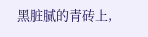黑脏腻的青砖上,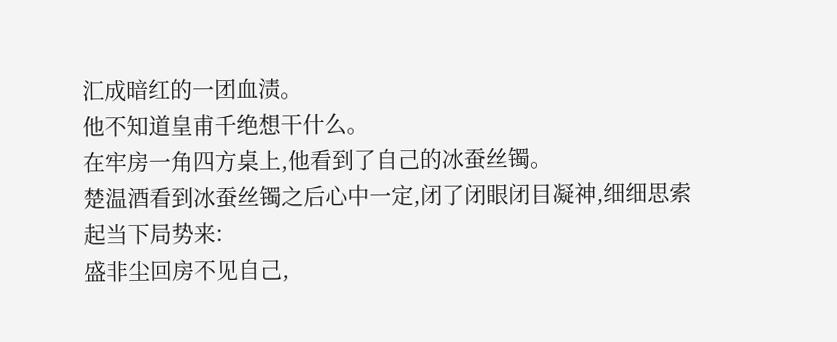汇成暗红的一团血渍。
他不知道皇甫千绝想干什么。
在牢房一角四方桌上,他看到了自己的冰蚕丝镯。
楚温酒看到冰蚕丝镯之后心中一定,闭了闭眼闭目凝神,细细思索起当下局势来:
盛非尘回房不见自己,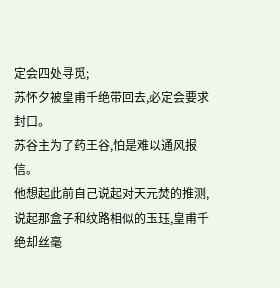定会四处寻觅;
苏怀夕被皇甫千绝带回去,必定会要求封口。
苏谷主为了药王谷,怕是难以通风报信。
他想起此前自己说起对天元焚的推测,说起那盒子和纹路相似的玉珏,皇甫千绝却丝毫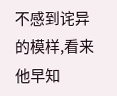不感到诧异的模样,看来他早知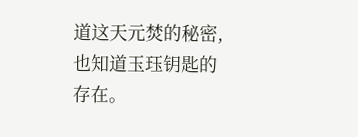道这天元焚的秘密,也知道玉珏钥匙的存在。